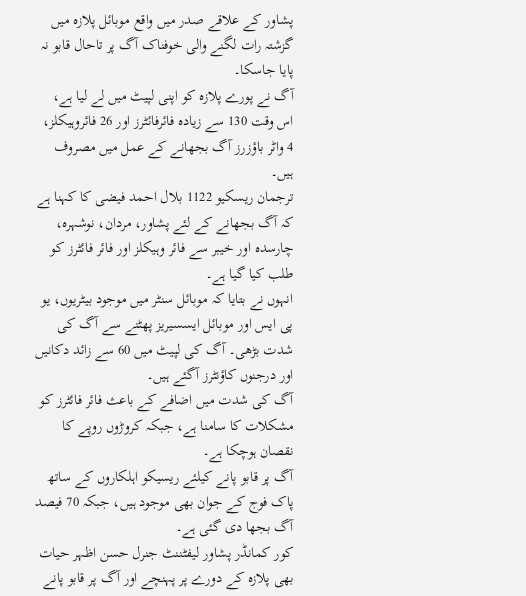پشاور کے علاقے صدر میں واقع موبائل پلازہ میں گزشتہ رات لگنے والی خوفناک آگ پر تاحال قابو نہ پایا جاسکا۔
آگ نے پورے پلازہ کو اپنی لپیٹ میں لے لیا ہے، اس وقت 130 سے زیادہ فائرفائٹرز اور 26 فائروہیکلز، 4 واٹر باؤزرز آگ بجھانے کے عمل میں مصروف ہیں۔
ترجمان ریسکیو 1122 بلال احمد فیضی کا کہنا ہے کہ آگ بجھانے کے لئے پشاور، مردان، نوشہرہ، چارسدہ اور خیبر سے فائر وہیکلز اور فائر فائٹرز کو طلب کیا گیا ہے۔
انہوں نے بتایا کہ موبائل سنٹر میں موجود بیٹریوں، یو پی ایس اور موبائل ایسسیریز پھٹنے سے آگ کی شدت بڑھی۔ آگ کی لپیٹ میں 60 سے زائد دکانیں اور درجنوں کاؤنٹرز آگئے ہیں۔
آگ کی شدت میں اضافے کے باعث فائر فائٹرز کو مشکلات کا سامنا ہے، جبکہ کروڑوں روپے کا نقصان ہوچکا ہے۔
آگ پر قابو پانے کیلئے ریسیکو اہلکاروں کے ساتھ پاک فوج کے جوان بھی موجود ہیں، جبکہ 70 فیصد آگ بجھا دی گئی ہے۔
کور کمانڈر پشاور لیفٹننٹ جنرل حسن اظہر حیات بھی پلازہ کے دورے پر پہنچے اور آگ پر قابو پانے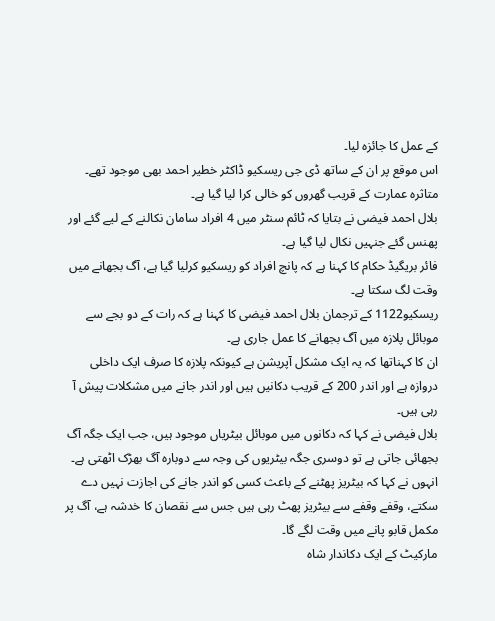کے عمل کا جائزہ لیا۔
اس موقع پر ان کے ساتھ ڈی جی ریسکیو ڈاکٹر خطیر احمد بھی موجود تھے۔
متاثرہ عمارت کے قریب گھروں کو خالی کرا لیا گیا ہے۔
بلال احمد فیضی نے بتایا کہ ٹائم سنٹر میں 4 افراد سامان نکالنے کے لیے گئے اور پھنس گئے جنہیں نکال لیا گیا ہے۔
فائر بریگیڈ حکام کا کہنا ہے کہ پانچ افراد کو ریسکیو کرلیا گیا ہے، آگ بجھانے میں وقت لگ سکتا ہے۔
ریسکیو1122 کے ترجمان بلال احمد فیضی کا کہنا ہے کہ رات کے دو بجے سے موبائل پلازہ میں آگ بجھانے کا عمل جاری ہے۔
ان کا کہناتھا کہ یہ ایک مشکل آپریشن ہے کیونکہ پلازہ کا صرف ایک داخلی دروازہ ہے اور اندر 200 کے قریب دکانیں ہیں اور اندر جانے میں مشکلات پیش آ رہی ہیں۔
بلال فیضی نے کہا کہ دکانوں میں موبائل بیٹریاں موجود ہیں، جب ایک جگہ آگ بجھائی جاتی ہے تو دوسری جگہ بیٹریوں کی وجہ سے دوبارہ آگ بھڑک اٹھتی ہے۔
انہوں نے کہا کہ بیٹریز پھٹنے کے باعث کسی کو اندر جانے کی اجازت نہیں دے سکتے، وقفے وقفے سے بیٹریز پھٹ رہی ہیں جس سے نقصان کا خدشہ ہے، آگ پر مکمل قابو پانے میں وقت لگے گا۔
مارکیٹ کے ایک دکاندار شاہ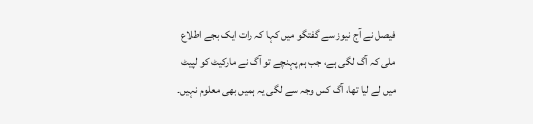فیصل نے آج نیوز سے گفتگو میں کہا کہ رات ایک بجے اطلاع ملی کہ آگ لگی ہے، جب ہم پہنچے تو آگ نے مارکیٹ کو لپیٹ میں لے لیا تھا، آگ کس وجہ سے لگی یہ ہمیں بھی معلوم نہیں۔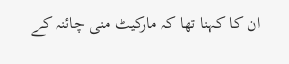ان کا کہنا تھا کہ مارکیٹ منی چائنہ کے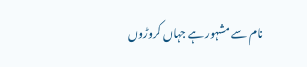نام سے مشہور ہے جہاں کروڑوں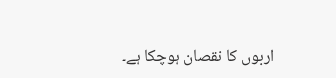اربوں کا نقصان ہوچکا ہے۔